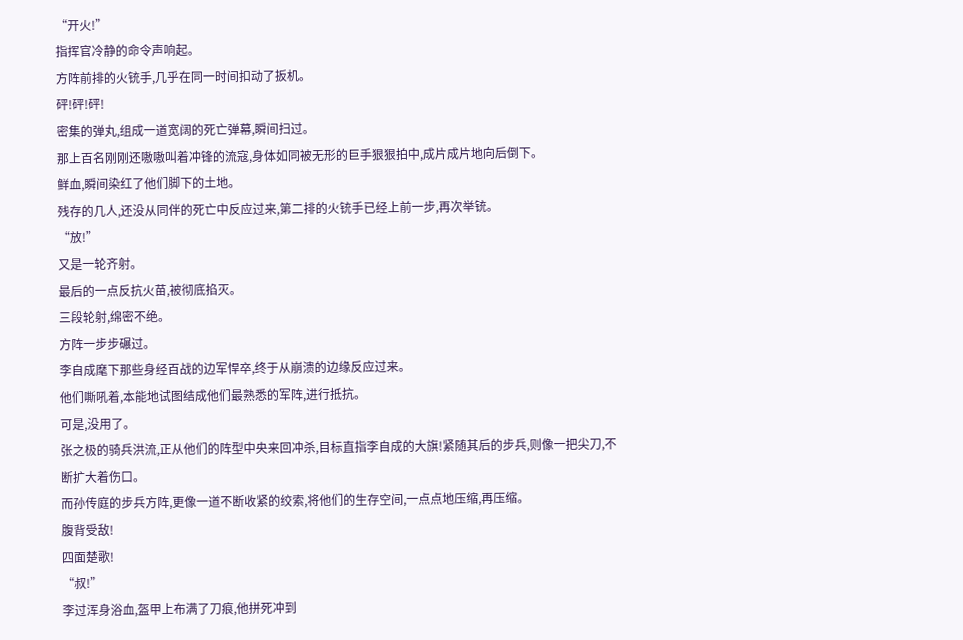“开火!”
指挥官冷静的命令声响起。
方阵前排的火铳手,几乎在同一时间扣动了扳机。
砰!砰!砰!
密集的弹丸,组成一道宽阔的死亡弹幕,瞬间扫过。
那上百名刚刚还嗷嗷叫着冲锋的流寇,身体如同被无形的巨手狠狠拍中,成片成片地向后倒下。
鲜血,瞬间染红了他们脚下的土地。
残存的几人,还没从同伴的死亡中反应过来,第二排的火铳手已经上前一步,再次举铳。
“放!”
又是一轮齐射。
最后的一点反抗火苗,被彻底掐灭。
三段轮射,绵密不绝。
方阵一步步碾过。
李自成麾下那些身经百战的边军悍卒,终于从崩溃的边缘反应过来。
他们嘶吼着,本能地试图结成他们最熟悉的军阵,进行抵抗。
可是,没用了。
张之极的骑兵洪流,正从他们的阵型中央来回冲杀,目标直指李自成的大旗!紧随其后的步兵,则像一把尖刀,不断扩大着伤口。
而孙传庭的步兵方阵,更像一道不断收紧的绞索,将他们的生存空间,一点点地压缩,再压缩。
腹背受敌!
四面楚歌!
“叔!”
李过浑身浴血,盔甲上布满了刀痕,他拼死冲到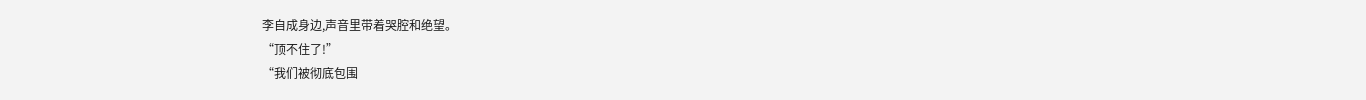李自成身边,声音里带着哭腔和绝望。
“顶不住了!”
“我们被彻底包围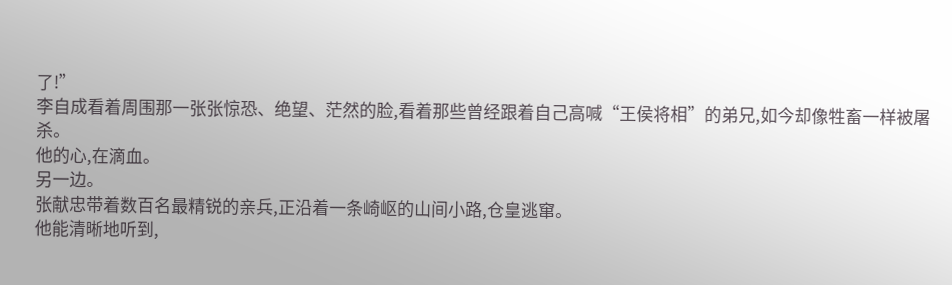了!”
李自成看着周围那一张张惊恐、绝望、茫然的脸,看着那些曾经跟着自己高喊“王侯将相”的弟兄,如今却像牲畜一样被屠杀。
他的心,在滴血。
另一边。
张献忠带着数百名最精锐的亲兵,正沿着一条崎岖的山间小路,仓皇逃窜。
他能清晰地听到,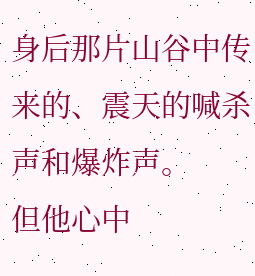身后那片山谷中传来的、震天的喊杀声和爆炸声。
但他心中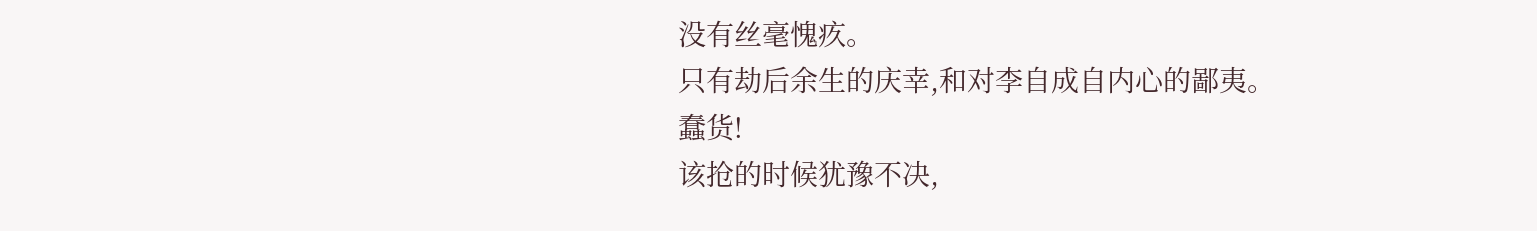没有丝毫愧疚。
只有劫后余生的庆幸,和对李自成自内心的鄙夷。
蠢货!
该抢的时候犹豫不决,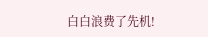白白浪费了先机!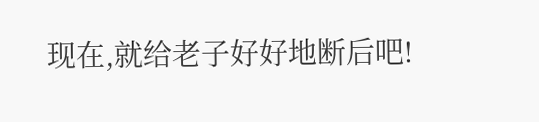现在,就给老子好好地断后吧!